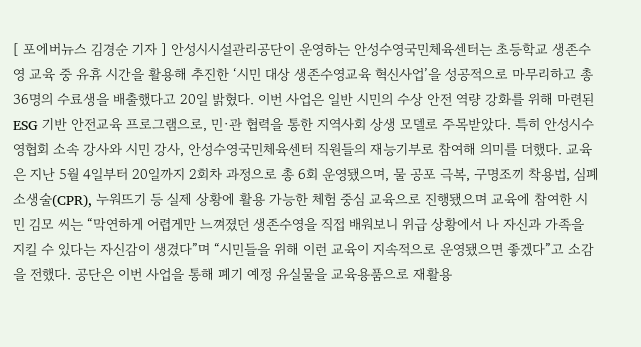[ 포에버뉴스 김경순 기자 ] 안성시시설관리공단이 운영하는 안성수영국민체육센터는 초등학교 생존수영 교육 중 유휴 시간을 활용해 추진한 ‘시민 대상 생존수영교육 혁신사업’을 성공적으로 마무리하고 총 36명의 수료생을 배출했다고 20일 밝혔다. 이번 사업은 일반 시민의 수상 안전 역량 강화를 위해 마련된 ESG 기반 안전교육 프로그램으로, 민·관 협력을 통한 지역사회 상생 모델로 주목받았다. 특히 안성시수영협회 소속 강사와 시민 강사, 안성수영국민체육센터 직원들의 재능기부로 참여해 의미를 더했다. 교육은 지난 5월 4일부터 20일까지 2회차 과정으로 총 6회 운영됐으며, 물 공포 극복, 구명조끼 착용법, 심폐소생술(CPR), 누워뜨기 등 실제 상황에 활용 가능한 체험 중심 교육으로 진행됐으며 교육에 참여한 시민 김모 씨는 “막연하게 어렵게만 느껴졌던 생존수영을 직접 배워보니 위급 상황에서 나 자신과 가족을 지킬 수 있다는 자신감이 생겼다”며 “시민들을 위해 이런 교육이 지속적으로 운영됐으면 좋겠다”고 소감을 전했다. 공단은 이번 사업을 통해 폐기 예정 유실물을 교육용품으로 재활용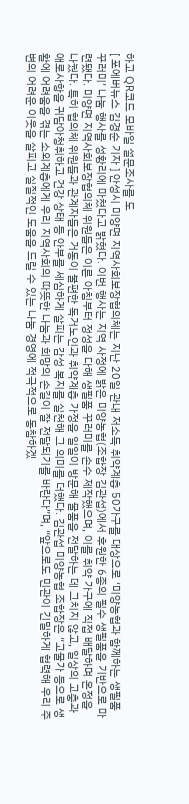하고 QR코드 모바일 설문조사를 도
[ 포에버뉴스 김경순 기자 ] 안성시 미양면 지역사회보장협의체는 지난 20일 관내 저소득 취약계층 50가구를 대상으로 ‘미양농협과 함께하는 생필품 꾸러미’ 나눔 행사를 성황리에 마쳤다고 밝혔다. 이번 행사는 지역 사정에 밝은 미양농협(조합장 김관섭)에서 후원한 6종의 필수 생필품을 기반으로 마련됐다. 미양면 지역사회보장협의체 위원들은 이른 아침부터 정성을 다해 생필품 꾸러미를 손수 제작했으며, 이를 취약 가구에 직접 배달하며 온정을 나눴다. 특히 협의체 위원들과 관계자들은 거동이 불편한 독거노인과 취약계층 가정을 일일이 방문해 물품을 전달하는 데 그치지 않고, 일상의 고충과 애로사항을 귀담아청취하고 건강 상태 등 안부를 세심하게 살피는 감성 복지를 실천해 그 의미를 더했다. 김관섭 미양농협 조합장은 “고물가 등으로 생활에 어려움을 겪는 소외계층에게 우리 지역사회의 따뜻한 나눔과 희망의 손길이 잘 전달되기를 바란다”며, “앞으로도 민관이 긴밀하게 협력해 우리 주변의 어려운 이웃을 살피고 실질적인 도움을 드릴 수 있는 나눔 경영에 적극적으로 동참하겠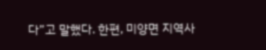다”고 말했다. 한편, 미양면 지역사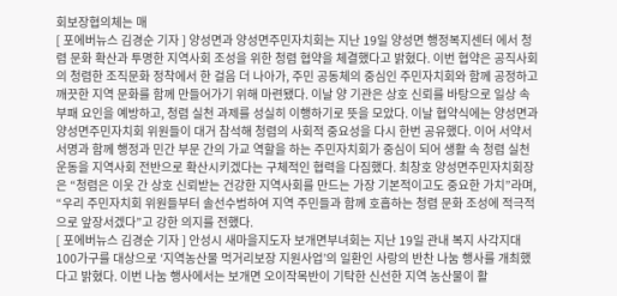회보장협의체는 매
[ 포에버뉴스 김경순 기자 ] 양성면과 양성면주민자치회는 지난 19일 양성면 행정복지센터 에서 청렴 문화 확산과 투명한 지역사회 조성을 위한 청렴 협약을 체결했다고 밝혔다. 이번 협약은 공직사회의 청렴한 조직문화 정착에서 한 걸음 더 나아가, 주민 공동체의 중심인 주민자치회와 함께 공정하고 깨끗한 지역 문화를 함께 만들어가기 위해 마련됐다. 이날 양 기관은 상호 신뢰를 바탕으로 일상 속 부패 요인을 예방하고, 청렴 실천 과제를 성실히 이행하기로 뜻을 모았다. 이날 협약식에는 양성면과 양성면주민자치회 위원들이 대거 참석해 청렴의 사회적 중요성을 다시 한번 공유했다. 이어 서약서 서명과 함께 행정과 민간 부문 간의 가교 역할을 하는 주민자치회가 중심이 되어 생활 속 청렴 실천 운동을 지역사회 전반으로 확산시키겠다는 구체적인 협력을 다짐했다. 최창호 양성면주민자치회장은 “청렴은 이웃 간 상호 신뢰받는 건강한 지역사회를 만드는 가장 기본적이고도 중요한 가치”라며, “우리 주민자치회 위원들부터 솔선수범하여 지역 주민들과 함께 호흡하는 청렴 문화 조성에 적극적으로 앞장서겠다”고 강한 의지를 전했다.
[ 포에버뉴스 김경순 기자 ] 안성시 새마을지도자 보개면부녀회는 지난 19일 관내 복지 사각지대 100가구를 대상으로 ‘지역농산물 먹거리보장 지원사업’의 일환인 사랑의 반찬 나눔 행사를 개최했다고 밝혔다. 이번 나눔 행사에서는 보개면 오이작목반이 기탁한 신선한 지역 농산물이 활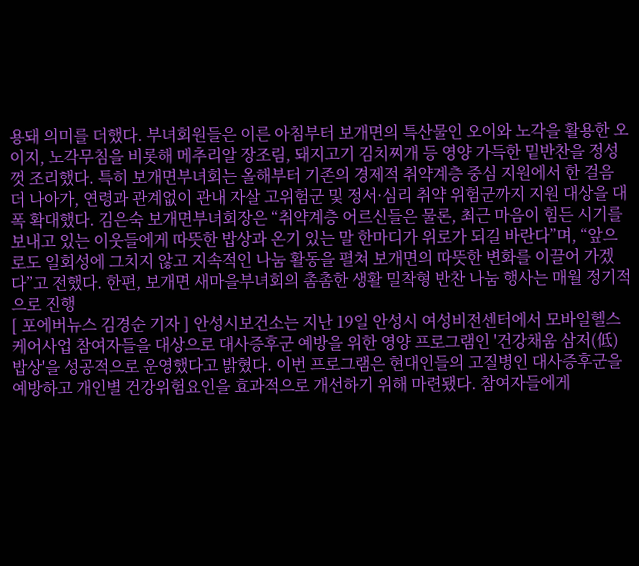용돼 의미를 더했다. 부녀회원들은 이른 아침부터 보개면의 특산물인 오이와 노각을 활용한 오이지, 노각무침을 비롯해 메추리알 장조림, 돼지고기 김치찌개 등 영양 가득한 밑반찬을 정성껏 조리했다. 특히 보개면부녀회는 올해부터 기존의 경제적 취약계층 중심 지원에서 한 걸음 더 나아가, 연령과 관계없이 관내 자살 고위험군 및 정서·심리 취약 위험군까지 지원 대상을 대폭 확대했다. 김은숙 보개면부녀회장은 “취약계층 어르신들은 물론, 최근 마음이 힘든 시기를 보내고 있는 이웃들에게 따뜻한 밥상과 온기 있는 말 한마디가 위로가 되길 바란다”며, “앞으로도 일회성에 그치지 않고 지속적인 나눔 활동을 펼쳐 보개면의 따뜻한 변화를 이끌어 가겠다”고 전했다. 한편, 보개면 새마을부녀회의 촘촘한 생활 밀착형 반찬 나눔 행사는 매월 정기적으로 진행
[ 포에버뉴스 김경순 기자 ] 안성시보건소는 지난 19일 안성시 여성비전센터에서 모바일헬스케어사업 참여자들을 대상으로 대사증후군 예방을 위한 영양 프로그램인 '건강채움 삼저(低)밥상'을 성공적으로 운영했다고 밝혔다. 이번 프로그램은 현대인들의 고질병인 대사증후군을 예방하고 개인별 건강위험요인을 효과적으로 개선하기 위해 마련됐다. 참여자들에게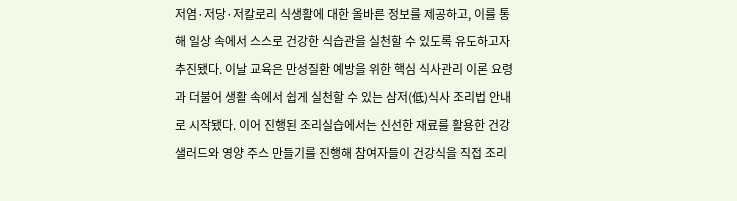저염·저당·저칼로리 식생활에 대한 올바른 정보를 제공하고, 이를 통해 일상 속에서 스스로 건강한 식습관을 실천할 수 있도록 유도하고자 추진됐다. 이날 교육은 만성질환 예방을 위한 핵심 식사관리 이론 요령과 더불어 생활 속에서 쉽게 실천할 수 있는 삼저(低)식사 조리법 안내로 시작됐다. 이어 진행된 조리실습에서는 신선한 재료를 활용한 건강 샐러드와 영양 주스 만들기를 진행해 참여자들이 건강식을 직접 조리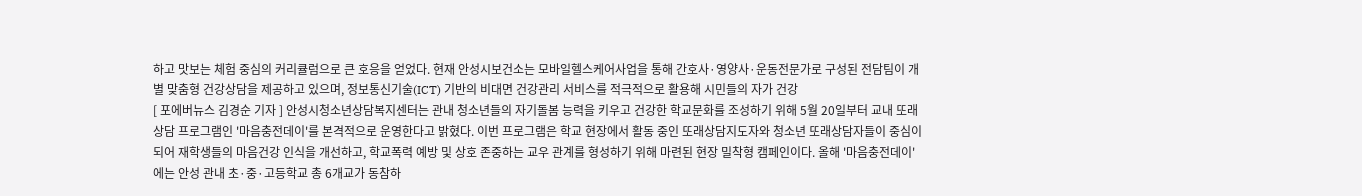하고 맛보는 체험 중심의 커리큘럼으로 큰 호응을 얻었다. 현재 안성시보건소는 모바일헬스케어사업을 통해 간호사·영양사·운동전문가로 구성된 전담팀이 개별 맞춤형 건강상담을 제공하고 있으며, 정보통신기술(ICT) 기반의 비대면 건강관리 서비스를 적극적으로 활용해 시민들의 자가 건강
[ 포에버뉴스 김경순 기자 ] 안성시청소년상담복지센터는 관내 청소년들의 자기돌봄 능력을 키우고 건강한 학교문화를 조성하기 위해 5월 20일부터 교내 또래상담 프로그램인 '마음충전데이'를 본격적으로 운영한다고 밝혔다. 이번 프로그램은 학교 현장에서 활동 중인 또래상담지도자와 청소년 또래상담자들이 중심이 되어 재학생들의 마음건강 인식을 개선하고, 학교폭력 예방 및 상호 존중하는 교우 관계를 형성하기 위해 마련된 현장 밀착형 캠페인이다. 올해 '마음충전데이'에는 안성 관내 초·중·고등학교 총 6개교가 동참하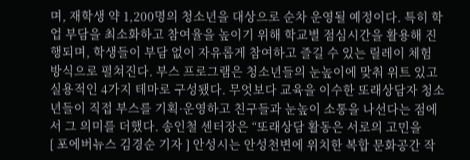며, 재학생 약 1,200명의 청소년을 대상으로 순차 운영될 예정이다. 특히 학업 부담을 최소화하고 참여율을 높이기 위해 학교별 점심시간을 활용해 진행되며, 학생들이 부담 없이 자유롭게 참여하고 즐길 수 있는 릴레이 체험 방식으로 펼쳐진다. 부스 프로그램은 청소년들의 눈높이에 맞춰 위트 있고 실용적인 4가지 테마로 구성됐다. 무엇보다 교육을 이수한 또래상담자 청소년들이 직접 부스를 기획·운영하고 친구들과 눈높이 소통을 나선다는 점에서 그 의미를 더했다. 송인철 센터장은 “또래상담 활동은 서로의 고민을
[ 포에버뉴스 김경순 기자 ] 안성시는 안성천변에 위치한 복합 문화공간 작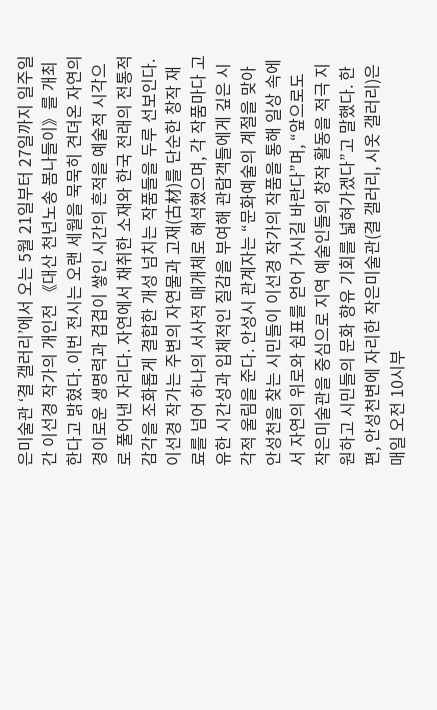은미술관 ‘결 갤러리’에서 오는 5월 21일부터 27일까지 일주일간 이선경 작가의 개인전 《대산 천년노송 봄나들이》를 개최한다고 밝혔다. 이번 전시는 오랜 세월을 묵묵히 견뎌온 자연의 경이로운 생명력과 겹겹이 쌓인 시간의 흔적을 예술적 시각으로 풀어낸 자리다. 자연에서 채취한 소재와 한국 전래의 전통적 감각을 조화롭게 결합한 개성 넘치는 작품들을 두루 선보인다. 이선경 작가는 주변의 자연물과 고재(古材)를 단순한 창작 재료를 넘어 하나의 서사적 매개체로 해석했으며, 각 작품마다 고유한 시간성과 입체적인 질감을 부여해 관람객들에게 깊은 시각적 울림을 준다. 안성시 관계자는 “문화예술의 계절을 맞아 안성천을 찾는 시민들이 이선경 작가의 작품을 통해 일상 속에서 자연의 위로와 쉼표를 얻어 가시길 바란다”며, “앞으로도 작은미술관을 중심으로 지역 예술인들의 창작 활동을 적극 지원하고 시민들의 문화 향유 기회를 넓혀가겠다”고 말했다. 한편, 안성천변에 자리한 작은미술관(결 갤러리, 시옷 갤러리)은 매일 오전 10시부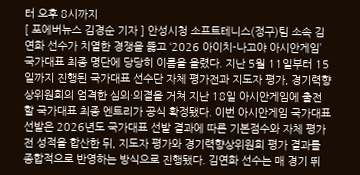터 오후 8시까지
[ 포에버뉴스 김경순 기자 ] 안성시청 소프트테니스(정구)팀 소속 김연화 선수가 치열한 경쟁을 뚫고 ‘2026 아이치-나고야 아시안게임’ 국가대표 최종 명단에 당당히 이름을 올렸다. 지난 5월 11일부터 15일까지 진행된 국가대표 선수단 자체 평가전과 지도자 평가, 경기력향상위원회의 엄격한 심의·의결을 거쳐 지난 18일 아시안게임에 출전할 국가대표 최종 엔트리가 공식 확정됐다. 이번 아시안게임 국가대표 선발은 2026년도 국가대표 선발 결과에 따른 기본점수와 자체 평가전 성적을 합산한 뒤, 지도자 평가와 경기력향상위원회 평가 결과를 종합적으로 반영하는 방식으로 진행됐다. 김연화 선수는 매 경기 뛰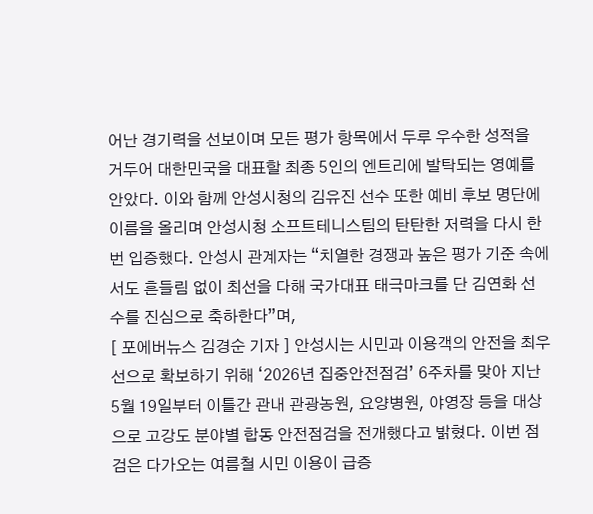어난 경기력을 선보이며 모든 평가 항목에서 두루 우수한 성적을 거두어 대한민국을 대표할 최종 5인의 엔트리에 발탁되는 영예를 안았다. 이와 함께 안성시청의 김유진 선수 또한 예비 후보 명단에 이름을 올리며 안성시청 소프트테니스팀의 탄탄한 저력을 다시 한번 입증했다. 안성시 관계자는 “치열한 경쟁과 높은 평가 기준 속에서도 흔들림 없이 최선을 다해 국가대표 태극마크를 단 김연화 선수를 진심으로 축하한다”며,
[ 포에버뉴스 김경순 기자 ] 안성시는 시민과 이용객의 안전을 최우선으로 확보하기 위해 ‘2026년 집중안전점검’ 6주차를 맞아 지난 5월 19일부터 이틀간 관내 관광농원, 요양병원, 야영장 등을 대상으로 고강도 분야별 합동 안전점검을 전개했다고 밝혔다. 이번 점검은 다가오는 여름철 시민 이용이 급증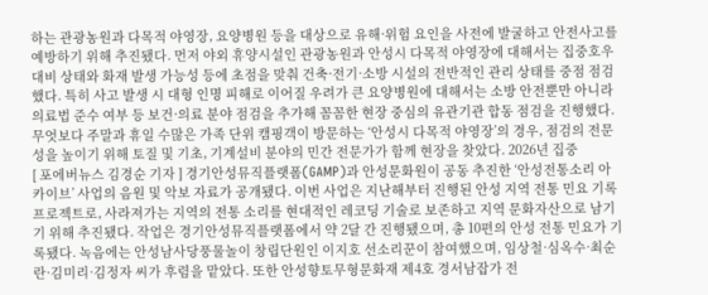하는 관광농원과 다목적 야영장, 요양병원 등을 대상으로 유해·위험 요인을 사전에 발굴하고 안전사고를 예방하기 위해 추진됐다. 먼저 야외 휴양시설인 관광농원과 안성시 다목적 야영장에 대해서는 집중호우 대비 상태와 화재 발생 가능성 등에 초점을 맞춰 건축·전기·소방 시설의 전반적인 관리 상태를 중점 점검했다. 특히 사고 발생 시 대형 인명 피해로 이어질 우려가 큰 요양병원에 대해서는 소방 안전뿐만 아니라 의료법 준수 여부 등 보건·의료 분야 점검을 추가해 꼼꼼한 현장 중심의 유관기관 합동 점검을 진행했다. 무엇보다 주말과 휴일 수많은 가족 단위 캠핑객이 방문하는 ‘안성시 다목적 야영장’의 경우, 점검의 전문성을 높이기 위해 토질 및 기초, 기계설비 분야의 민간 전문가가 함께 현장을 찾았다. 2026년 집중
[ 포에버뉴스 김경순 기자 ] 경기안성뮤직플랫폼(GAMP)과 안성문화원이 공동 추진한 ‘안성전통소리 아카이브’ 사업의 음원 및 악보 자료가 공개됐다. 이번 사업은 지난해부터 진행된 안성 지역 전통 민요 기록 프로젝트로, 사라져가는 지역의 전통 소리를 현대적인 레코딩 기술로 보존하고 지역 문화자산으로 남기기 위해 추진됐다. 작업은 경기안성뮤직플랫폼에서 약 2달 간 진행됐으며, 총 10편의 안성 전통 민요가 기록됐다. 녹음에는 안성남사당풍물놀이 창립단원인 이지호 선소리꾼이 참여했으며, 임상철·심옥수·최순란·김미리·김정자 씨가 후렴을 맡았다. 또한 안성향토무형문화재 제4호 경서남잡가 전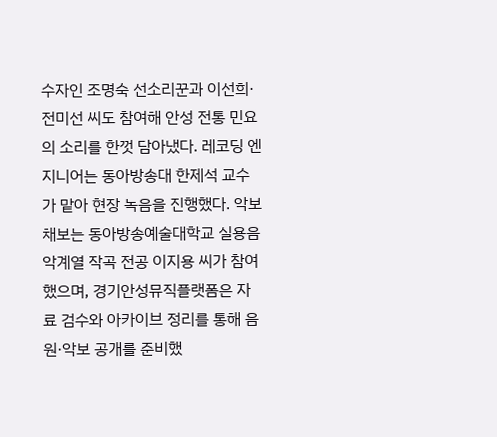수자인 조명숙 선소리꾼과 이선희·전미선 씨도 참여해 안성 전통 민요의 소리를 한껏 담아냈다. 레코딩 엔지니어는 동아방송대 한제석 교수가 맡아 현장 녹음을 진행했다. 악보 채보는 동아방송예술대학교 실용음악계열 작곡 전공 이지용 씨가 참여했으며, 경기안성뮤직플랫폼은 자료 검수와 아카이브 정리를 통해 음원·악보 공개를 준비했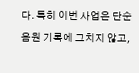다. 특히 이번 사업은 단순 음원 기록에 그치지 않고,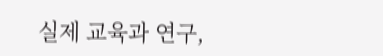실제 교육과 연구,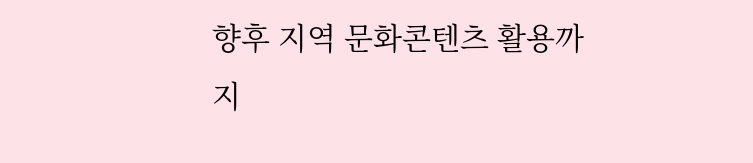향후 지역 문화콘텐츠 활용까지